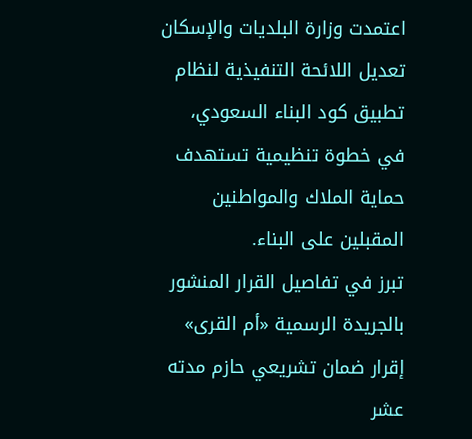اعتمدت وزارة البلديات والإسكان تعديل اللائحة التنفيذية لنظام تطبيق كود البناء السعودي، في خطوة تنظيمية تستهدف حماية الملاك والمواطنين المقبلين على البناء.
تبرز في تفاصيل القرار المنشور بالجريدة الرسمية «أم القرى» إقرار ضمان تشريعي حازم مدته عشر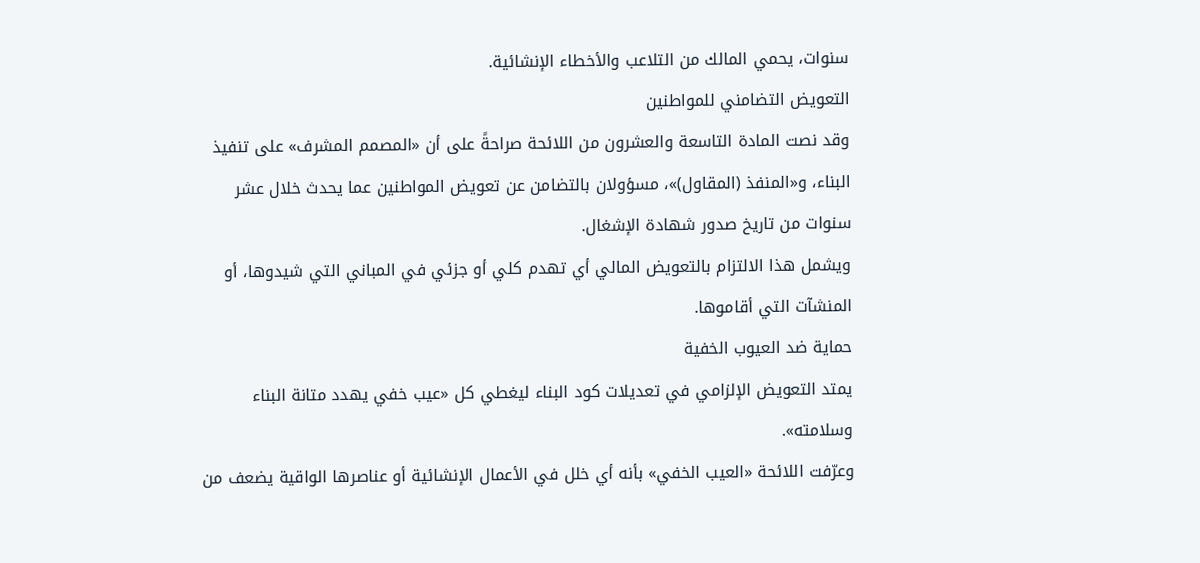سنوات، يحمي المالك من التلاعب والأخطاء الإنشائية.
التعويض التضامني للمواطنين
وقد نصت المادة التاسعة والعشرون من اللائحة صراحةً على أن «المصمم المشرف» على تنفيذ البناء، و«المنفذ (المقاول)»، مسؤولان بالتضامن عن تعويض المواطنين عما يحدث خلال عشر سنوات من تاريخ صدور شهادة الإشغال.
ويشمل هذا الالتزام بالتعويض المالي أي تهدم كلي أو جزئي في المباني التي شيدوها، أو المنشآت التي أقاموها.
حماية ضد العيوب الخفية
يمتد التعويض الإلزامي في تعديلات كود البناء ليغطي كل «عيب خفي يهدد متانة البناء وسلامته».
وعرّفت اللائحة «العيب الخفي» بأنه أي خلل في الأعمال الإنشائية أو عناصرها الواقية يضعف من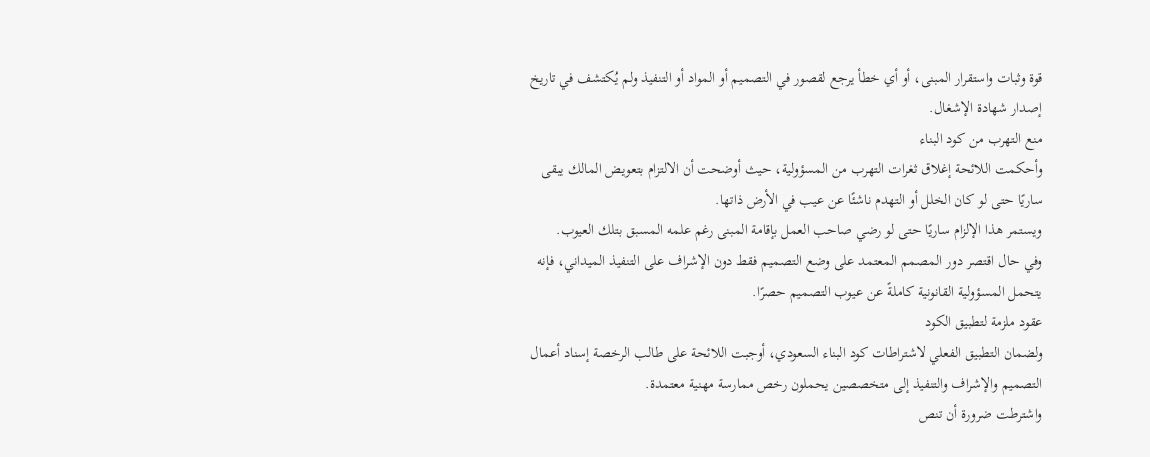قوة وثبات واستقرار المبنى، أو أي خطأ يرجع لقصور في التصميم أو المواد أو التنفيذ ولم يُكتشف في تاريخ إصدار شهادة الإشغال.
منع التهرب من كود البناء
وأحكمت اللائحة إغلاق ثغرات التهرب من المسؤولية، حيث أوضحت أن الالتزام بتعويض المالك يبقى ساريًا حتى لو كان الخلل أو التهدم ناشئًا عن عيب في الأرض ذاتها.
ويستمر هذا الإلزام ساريًا حتى لو رضي صاحب العمل بإقامة المبنى رغم علمه المسبق بتلك العيوب.
وفي حال اقتصر دور المصمم المعتمد على وضع التصميم فقط دون الإشراف على التنفيذ الميداني، فإنه يتحمل المسؤولية القانونية كاملةً عن عيوب التصميم حصرًا.
عقود ملزمة لتطبيق الكود
ولضمان التطبيق الفعلي لاشتراطات كود البناء السعودي، أوجبت اللائحة على طالب الرخصة إسناد أعمال التصميم والإشراف والتنفيذ إلى متخصصين يحملون رخص ممارسة مهنية معتمدة.
واشترطت ضرورة أن تنص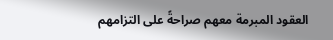العقود المبرمة معهم صراحةً على التزامهم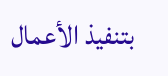بتنفيذ الأعمال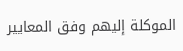الموكلة إليهم وفق المعايير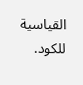القياسية للكود.